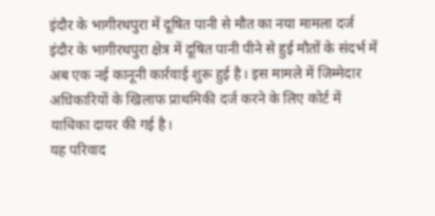इंदौर के भागीरथपुरा में दूषित पानी से मौत का नया मामला दर्ज
इंदौर के भागीरथपुरा क्षेत्र में दूषित पानी पीने से हुई मौतों के संदर्भ में अब एक नई कानूनी कार्रवाई शुरू हुई है। इस मामले में जिम्मेदार अधिकारियों के खिलाफ प्राथमिकी दर्ज करने के लिए कोर्ट में याचिका दायर की गई है।
यह परिवाद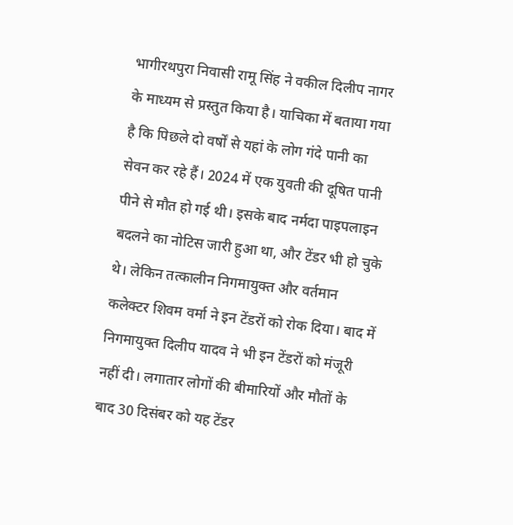भागीरथपुरा निवासी रामू सिंह ने वकील दिलीप नागर के माध्यम से प्रस्तुत किया है। याचिका में बताया गया है कि पिछले दो वर्षों से यहां के लोग गंदे पानी का सेवन कर रहे हैं। 2024 में एक युवती की दूषित पानी पीने से मौत हो गई थी। इसके बाद नर्मदा पाइपलाइन बदलने का नोटिस जारी हुआ था, और टेंडर भी हो चुके थे। लेकिन तत्कालीन निगमायुक्त और वर्तमान कलेक्टर शिवम वर्मा ने इन टेंडरों को रोक दिया। बाद में निगमायुक्त दिलीप यादव ने भी इन टेंडरों को मंजूरी नहीं दी। लगातार लोगों की बीमारियों और मौतों के बाद 30 दिसंबर को यह टेंडर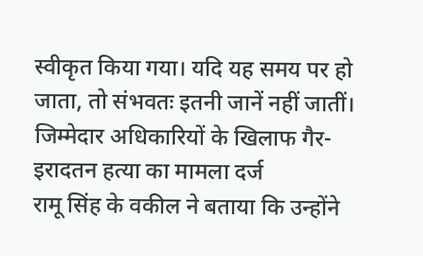स्वीकृत किया गया। यदि यह समय पर हो जाता, तो संभवतः इतनी जानें नहीं जातीं।
जिम्मेदार अधिकारियों के खिलाफ गैर-इरादतन हत्या का मामला दर्ज
रामू सिंह के वकील ने बताया कि उन्होंने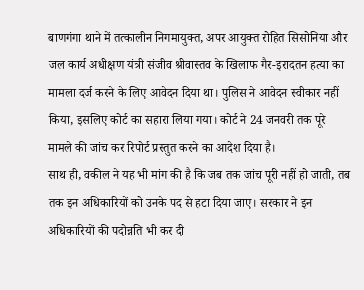बाणगंगा थाने में तत्कालीन निगमायुक्त, अपर आयुक्त रोहित सिसोनिया और जल कार्य अधीक्षण यंत्री संजीव श्रीवास्तव के खिलाफ गैर-इरादतन हत्या का मामला दर्ज करने के लिए आवेदन दिया था। पुलिस ने आवेदन स्वीकार नहीं किया, इसलिए कोर्ट का सहारा लिया गया। कोर्ट ने 24 जनवरी तक पूरे मामले की जांच कर रिपोर्ट प्रस्तुत करने का आदेश दिया है।
साथ ही, वकील ने यह भी मांग की है कि जब तक जांच पूरी नहीं हो जाती, तब तक इन अधिकारियों को उनके पद से हटा दिया जाए। सरकार ने इन अधिकारियों की पदोन्नति भी कर दी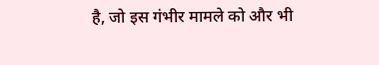है, जो इस गंभीर मामले को और भी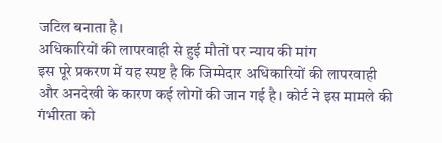जटिल बनाता है।
अधिकारियों की लापरवाही से हुई मौतों पर न्याय की मांग
इस पूरे प्रकरण में यह स्पष्ट है कि जिम्मेदार अधिकारियों की लापरवाही और अनदेखी के कारण कई लोगों की जान गई है। कोर्ट ने इस मामले की गंभीरता को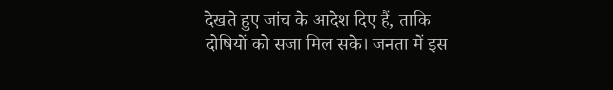देखते हुए जांच के आदेश दिए हैं, ताकि दोषियों को सजा मिल सके। जनता में इस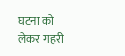घटना को लेकर गहरी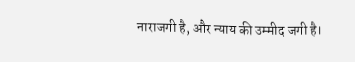नाराजगी है, और न्याय की उम्मीद जगी है।